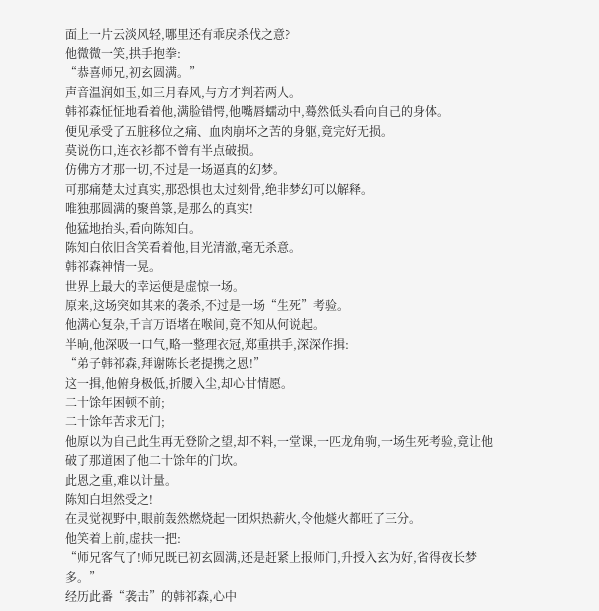面上一片云淡风轻,哪里还有乖戾杀伐之意?
他微微一笑,拱手抱拳:
“恭喜师兄,初玄圆满。”
声音温润如玉,如三月春风,与方才判若两人。
韩祁森怔怔地看着他,满脸错愕,他嘴唇蠕动中,蓦然低头看向自己的身体。
便见承受了五脏移位之痛、血肉崩坏之苦的身躯,竟完好无损。
莫说伤口,连衣衫都不曾有半点破损。
仿佛方才那一切,不过是一场逼真的幻梦。
可那痛楚太过真实,那恐惧也太过刻骨,绝非梦幻可以解释。
唯独那圆满的聚兽箓,是那么的真实!
他猛地抬头,看向陈知白。
陈知白依旧含笑看着他,目光清澈,毫无杀意。
韩祁森神情一晃。
世界上最大的幸运便是虚惊一场。
原来,这场突如其来的袭杀,不过是一场“生死”考验。
他满心复杂,千言万语堵在喉间,竟不知从何说起。
半晌,他深吸一口气,略一整理衣冠,郑重拱手,深深作揖:
“弟子韩祁森,拜谢陈长老提携之恩!”
这一揖,他俯身极低,折腰入尘,却心甘情愿。
二十馀年困顿不前;
二十馀年苦求无门;
他原以为自己此生再无登阶之望,却不料,一堂课,一匹龙角驹,一场生死考验,竟让他破了那道困了他二十馀年的门坎。
此恩之重,难以计量。
陈知白坦然受之!
在灵觉视野中,眼前轰然燃烧起一团炽热薪火,令他燧火都旺了三分。
他笑着上前,虚扶一把:
“师兄客气了!师兄既已初玄圆满,还是赶紧上报师门,升授入玄为好,省得夜长梦多。”
经历此番“袭击”的韩祁森,心中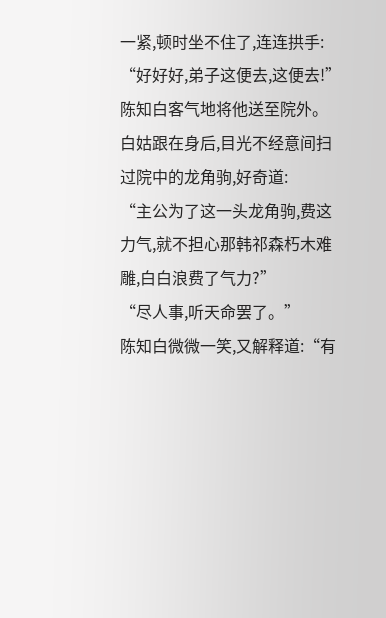一紧,顿时坐不住了,连连拱手:
“好好好,弟子这便去,这便去!”
陈知白客气地将他送至院外。
白姑跟在身后,目光不经意间扫过院中的龙角驹,好奇道:
“主公为了这一头龙角驹,费这力气,就不担心那韩祁森朽木难雕,白白浪费了气力?”
“尽人事,听天命罢了。”
陈知白微微一笑,又解释道:“有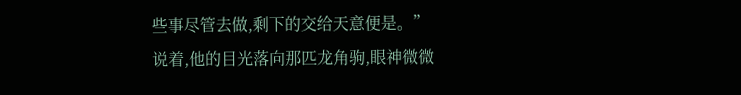些事尽管去做,剩下的交给天意便是。”
说着,他的目光落向那匹龙角驹,眼神微微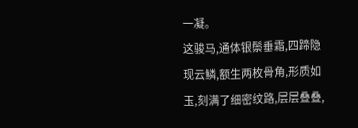一凝。
这骏马,通体银鬃垂霜,四蹄隐现云鳞,额生两枚骨角,形质如玉,刻满了细密纹路,层层叠叠,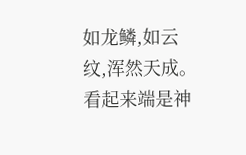如龙鳞,如云纹,浑然天成。
看起来端是神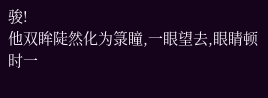骏!
他双眸陡然化为箓瞳,一眼望去,眼睛顿时一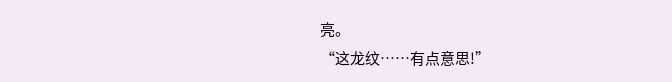亮。
“这龙纹……有点意思!”